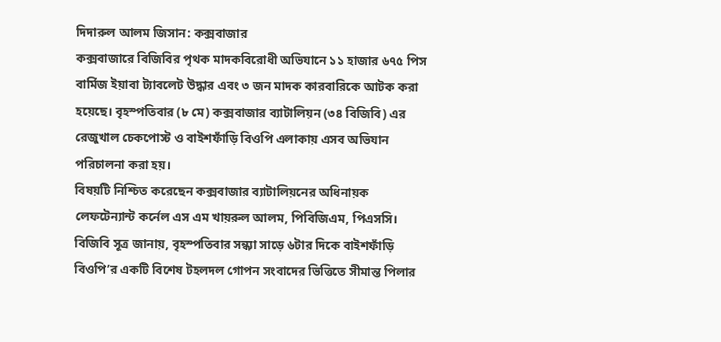দিদারুল আলম জিসান: কক্সবাজার
কক্সবাজারে বিজিবির পৃথক মাদকবিরোধী অভিযানে ১১ হাজার ৬৭৫ পিস বার্মিজ ইয়াবা ট্যাবলেট উদ্ধার এবং ৩ জন মাদক কারবারিকে আটক করা হয়েছে। বৃহস্পতিবার (৮ মে) কক্সবাজার ব্যাটালিয়ন (৩৪ বিজিবি) এর রেজুখাল চেকপোস্ট ও বাইশফাঁড়ি বিওপি এলাকায় এসব অভিযান পরিচালনা করা হয়।
বিষয়টি নিশ্চিত করেছেন কক্সবাজার ব্যাটালিয়নের অধিনায়ক লেফটেন্যান্ট কর্নেল এস এম খায়রুল আলম, পিবিজিএম, পিএসসি।
বিজিবি সূত্র জানায়, বৃহস্পতিবার সন্ধ্যা সাড়ে ৬টার দিকে বাইশফাঁড়ি বিওপি’র একটি বিশেষ টহলদল গোপন সংবাদের ভিত্তিতে সীমান্ত পিলার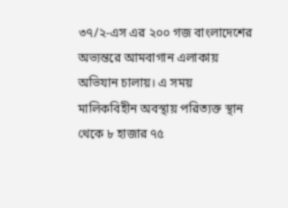৩৭/২-এস এর ২০০ গজ বাংলাদেশের অভ্যন্তরে আমবাগান এলাকায় অভিযান চালায়। এ সময় মালিকবিহীন অবস্থায় পরিত্যক্ত স্থান থেকে ৮ হাজার ৭৫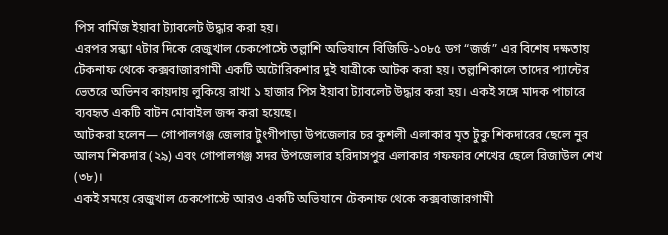পিস বার্মিজ ইয়াবা ট্যাবলেট উদ্ধার করা হয়।
এরপর সন্ধ্যা ৭টার দিকে রেজুখাল চেকপোস্টে তল্লাশি অভিযানে বিজিডি-১০৮৫ ডগ “জর্জ” এর বিশেষ দক্ষতায় টেকনাফ থেকে কক্সবাজারগামী একটি অটোরিকশার দুই যাত্রীকে আটক করা হয়। তল্লাশিকালে তাদের প্যান্টের ভেতরে অভিনব কায়দায় লুকিয়ে রাখা ১ হাজার পিস ইয়াবা ট্যাবলেট উদ্ধার করা হয়। একই সঙ্গে মাদক পাচারে ব্যবহৃত একটি বাটন মোবাইল জব্দ করা হয়েছে।
আটকরা হলেন— গোপালগঞ্জ জেলার টুংগীপাড়া উপজেলার চর কুশলী এলাকার মৃত টুকু শিকদারের ছেলে নুর আলম শিকদার (২৯) এবং গোপালগঞ্জ সদর উপজেলার হরিদাসপুর এলাকার গফফার শেখের ছেলে রিজাউল শেখ (৩৮)।
একই সময়ে রেজুখাল চেকপোস্টে আরও একটি অভিযানে টেকনাফ থেকে কক্সবাজারগামী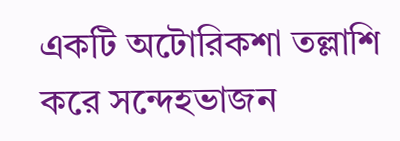একটি অটোরিকশা তল্লাশি করে সন্দেহভাজন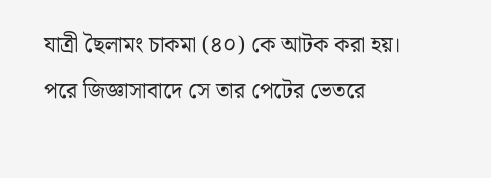যাত্রী ছৈলামং চাকমা (৪০) কে আটক করা হয়। পরে জিজ্ঞাসাবাদে সে তার পেটের ভেতরে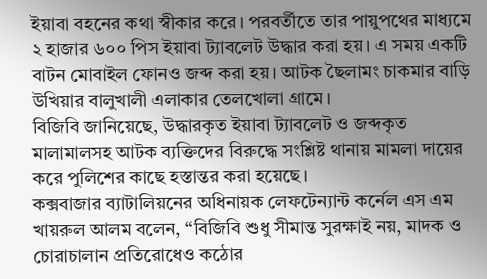ইয়াবা বহনের কথা স্বীকার করে। পরবর্তীতে তার পায়ুপথের মাধ্যমে ২ হাজার ৬০০ পিস ইয়াবা ট্যাবলেট উদ্ধার করা হয়। এ সময় একটি বাটন মোবাইল ফোনও জব্দ করা হয়। আটক ছৈলামং চাকমার বাড়ি উখিয়ার বালুখালী এলাকার তেলখোলা গ্রামে।
বিজিবি জানিয়েছে, উদ্ধারকৃত ইয়াবা ট্যাবলেট ও জব্দকৃত মালামালসহ আটক ব্যক্তিদের বিরুদ্ধে সংশ্লিষ্ট থানায় মামলা দায়ের করে পুলিশের কাছে হস্তান্তর করা হয়েছে।
কক্সবাজার ব্যাটালিয়নের অধিনায়ক লেফটেন্যান্ট কর্নেল এস এম খায়রুল আলম বলেন, “বিজিবি শুধু সীমান্ত সুরক্ষাই নয়, মাদক ও চোরাচালান প্রতিরোধেও কঠোর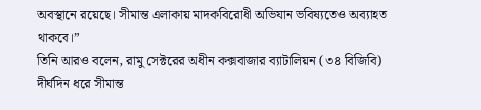অবস্থানে রয়েছে। সীমান্ত এলাকায় মাদকবিরোধী অভিযান ভবিষ্যতেও অব্যাহত থাকবে।”
তিনি আরও বলেন, রামু সেক্টরের অধীন কক্সবাজার ব্যাটালিয়ন (৩৪ বিজিবি) দীর্ঘদিন ধরে সীমান্ত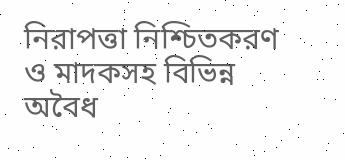নিরাপত্তা নিশ্চিতকরণ ও মাদকসহ বিভিন্ন অবৈধ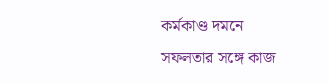কর্মকাণ্ড দমনে সফলতার সঙ্গে কাজ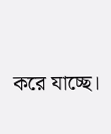করে যাচ্ছে।